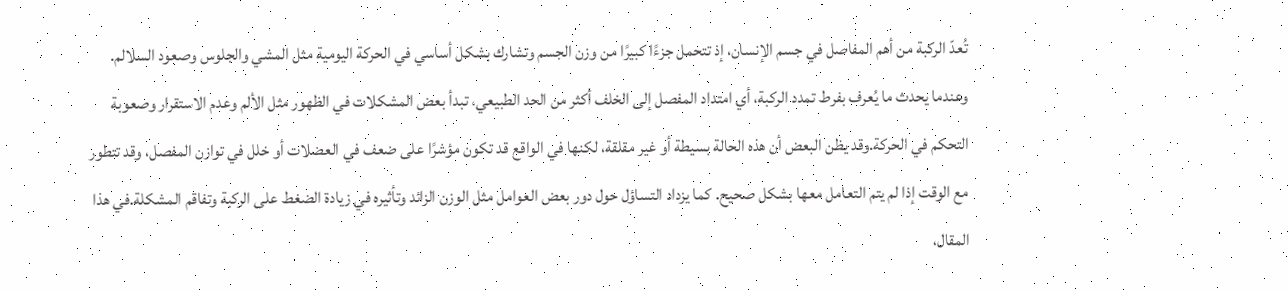تُعدّ الركبة من أهم المفاصل في جسم الإنسان، إذ تتحمل جزءًا كبيرًا من وزن الجسم وتشارك بشكل أساسي في الحركة اليومية مثل المشي والجلوس وصعود السلالم. وعندما يحدث ما يُعرف بفرط تمدد الركبة، أي امتداد المفصل إلى الخلف أكثر من الحد الطبيعي، تبدأ بعض المشكلات في الظهور مثل الألم وعدم الاستقرار وصعوبة التحكم في الحركة.وقد يظن البعض أن هذه الحالة بسيطة أو غير مقلقة، لكنها في الواقع قد تكون مؤشرًا على ضعف في العضلات أو خلل في توازن المفصل، وقد تتطور مع الوقت إذا لم يتم التعامل معها بشكل صحيح. كما يزداد التساؤل حول دور بعض العوامل مثل الوزن الزائد وتأثيره في زيادة الضغط على الركبة وتفاقم المشكلة.في هذا المقال،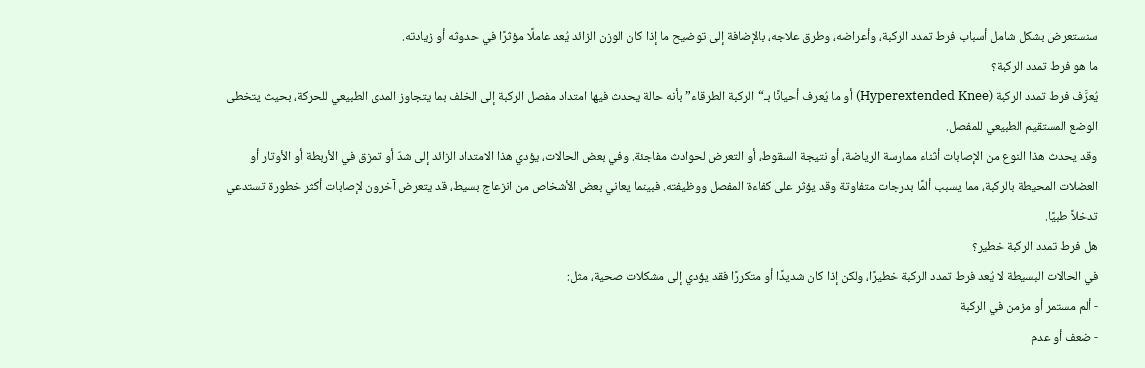سنستعرض بشكل شامل أسباب فرط تمدد الركبة، وأعراضه، وطرق علاجه، بالإضافة إلى توضيح ما إذا كان الوزن الزائد يُعد عاملًا مؤثرًا في حدوثه أو زيادته.
ما هو فرط تمدد الركبة؟
يُعرَّف فرط تمدد الركبة (Hyperextended Knee) أو ما يُعرف أحيانًا بـ“الركبة الطرقاء” بأنه حالة يحدث فيها امتداد مفصل الركبة إلى الخلف بما يتجاوز المدى الطبيعي للحركة، بحيث يتخطى الوضع المستقيم الطبيعي للمفصل.
وقد يحدث هذا النوع من الإصابات أثناء ممارسة الرياضة، أو نتيجة السقوط، أو التعرض لحوادث مفاجئة. وفي بعض الحالات، يؤدي هذا الامتداد الزائد إلى شدّ أو تمزق في الأربطة أو الأوتار أو العضلات المحيطة بالركبة، مما يسبب ألمًا بدرجات متفاوتة وقد يؤثر على كفاءة المفصل ووظيفته. فبينما يعاني بعض الأشخاص من انزعاج بسيط، قد يتعرض آخرون لإصابات أكثر خطورة تستدعي تدخلاً طبيًا.
هل فرط تمدد الركبة خطير؟
في الحالات البسيطة لا يُعد فرط تمدد الركبة خطيرًا، ولكن إذا كان شديدًا أو متكررًا فقد يؤدي إلى مشكلات صحية، مثل:
- ألم مستمر أو مزمن في الركبة
- ضعف أو عدم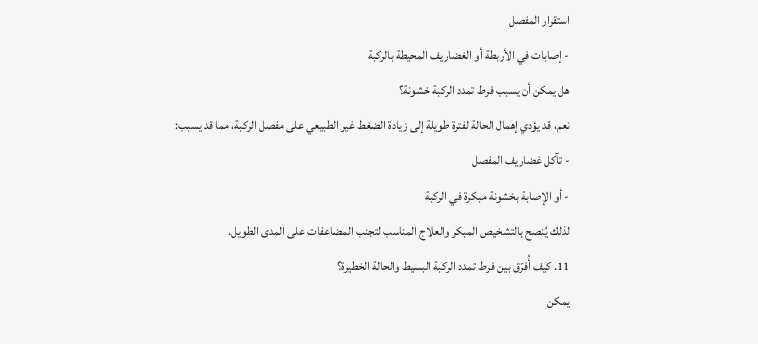استقرار المفصل
- إصابات في الأربطة أو الغضاريف المحيطة بالركبة
هل يمكن أن يسبب فرط تمدد الركبة خشونة؟
نعم، قد يؤدي إهمال الحالة لفترة طويلة إلى زيادة الضغط غير الطبيعي على مفصل الركبة، مما قد يسبب:
- تآكل غضاريف المفصل
- أو الإصابة بخشونة مبكرة في الركبة
لذلك يُنصح بالتشخيص المبكر والعلاج المناسب لتجنب المضاعفات على المدى الطويل.
11. كيف أُفرّق بين فرط تمدد الركبة البسيط والحالة الخطيرة؟
يمكن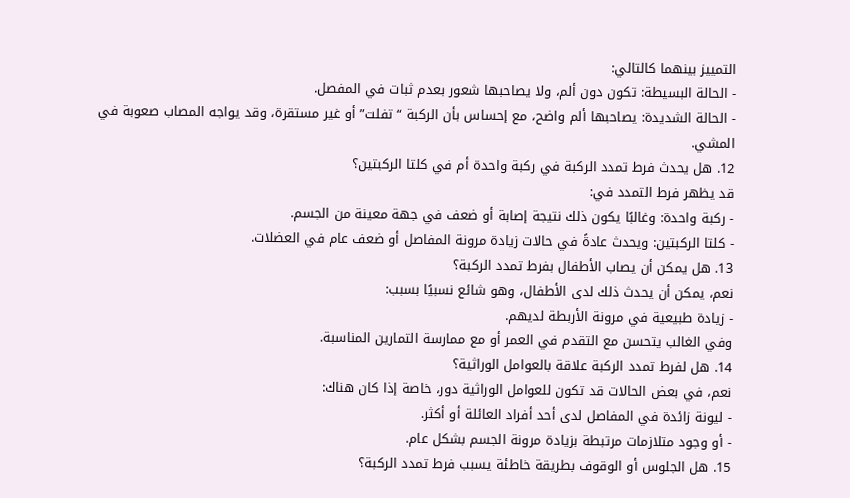التمييز بينهما كالتالي:
- الحالة البسيطة: تكون دون ألم، ولا يصاحبها شعور بعدم ثبات في المفصل.
- الحالة الشديدة: يصاحبها ألم واضح، مع إحساس بأن الركبة “تفلت” أو غير مستقرة، وقد يواجه المصاب صعوبة في المشي.
12. هل يحدث فرط تمدد الركبة في ركبة واحدة أم في كلتا الركبتين؟
قد يظهر فرط التمدد في:
- ركبة واحدة: وغالبًا يكون ذلك نتيجة إصابة أو ضعف في جهة معينة من الجسم.
- كلتا الركبتين: ويحدث عادةً في حالات زيادة مرونة المفاصل أو ضعف عام في العضلات.
13. هل يمكن أن يصاب الأطفال بفرط تمدد الركبة؟
نعم، يمكن أن يحدث ذلك لدى الأطفال، وهو شائع نسبيًا بسبب:
- زيادة طبيعية في مرونة الأربطة لديهم.
وفي الغالب يتحسن مع التقدم في العمر أو مع ممارسة التمارين المناسبة.
14. هل لفرط تمدد الركبة علاقة بالعوامل الوراثية؟
نعم، في بعض الحالات قد تكون للعوامل الوراثية دور، خاصة إذا كان هناك:
- ليونة زائدة في المفاصل لدى أحد أفراد العائلة أو أكثر.
- أو وجود متلازمات مرتبطة بزيادة مرونة الجسم بشكل عام.
15. هل الجلوس أو الوقوف بطريقة خاطئة يسبب فرط تمدد الركبة؟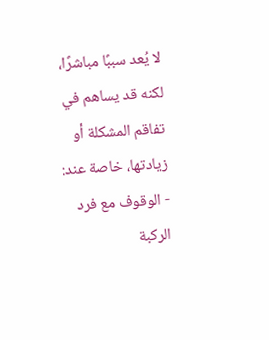لا يُعد سببًا مباشرًا، لكنه قد يساهم في تفاقم المشكلة أو زيادتها، خاصة عند:
- الوقوف مع فرد الركبة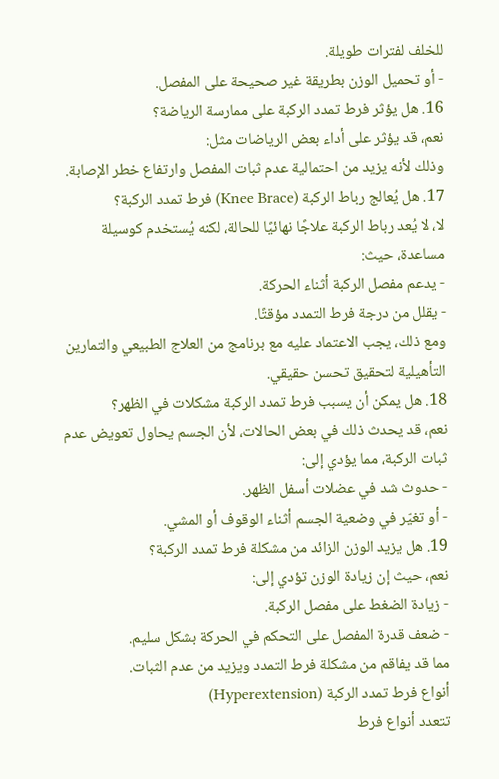للخلف لفترات طويلة.
- أو تحميل الوزن بطريقة غير صحيحة على المفصل.
16. هل يؤثر فرط تمدد الركبة على ممارسة الرياضة؟
نعم، قد يؤثر على أداء بعض الرياضات مثل:
وذلك لأنه يزيد من احتمالية عدم ثبات المفصل وارتفاع خطر الإصابة.
17. هل يُعالج رباط الركبة (Knee Brace) فرط تمدد الركبة؟
لا، لا يُعد رباط الركبة علاجًا نهائيًا للحالة، لكنه يُستخدم كوسيلة مساعدة، حيث:
- يدعم مفصل الركبة أثناء الحركة.
- يقلل من درجة فرط التمدد مؤقتًا.
ومع ذلك، يجب الاعتماد عليه مع برنامج من العلاج الطبيعي والتمارين التأهيلية لتحقيق تحسن حقيقي.
18. هل يمكن أن يسبب فرط تمدد الركبة مشكلات في الظهر؟
نعم، قد يحدث ذلك في بعض الحالات، لأن الجسم يحاول تعويض عدم ثبات الركبة، مما يؤدي إلى:
- حدوث شد في عضلات أسفل الظهر.
- أو تغيّر في وضعية الجسم أثناء الوقوف أو المشي.
19. هل يزيد الوزن الزائد من مشكلة فرط تمدد الركبة؟
نعم، حيث إن زيادة الوزن تؤدي إلى:
- زيادة الضغط على مفصل الركبة.
- ضعف قدرة المفصل على التحكم في الحركة بشكل سليم.
مما قد يفاقم من مشكلة فرط التمدد ويزيد من عدم الثبات.
أنواع فرط تمدد الركبة (Hyperextension)
تتعدد أنواع فرط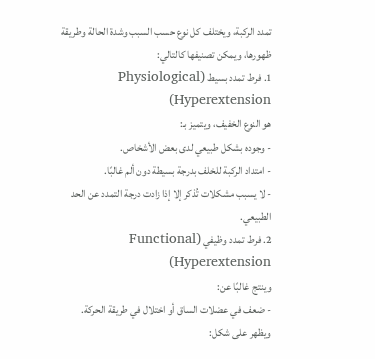تمدد الركبة، ويختلف كل نوع حسب السبب وشدة الحالة وطريقة ظهورها، ويمكن تصنيفها كالتالي:
1. فرط تمدد بسيط (Physiological Hyperextension)
هو النوع الخفيف، ويتميز بـ:
- وجوده بشكل طبيعي لدى بعض الأشخاص.
- امتداد الركبة للخلف بدرجة بسيطة دون ألم غالبًا.
- لا يسبب مشكلات تُذكر إلا إذا زادت درجة التمدد عن الحد الطبيعي.
2. فرط تمدد وظيفي (Functional Hyperextension)
وينتج غالبًا عن:
- ضعف في عضلات الساق أو اختلال في طريقة الحركة.
ويظهر على شكل: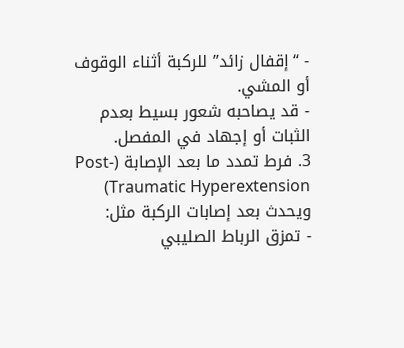- “إقفال زائد” للركبة أثناء الوقوف أو المشي.
- قد يصاحبه شعور بسيط بعدم الثبات أو إجهاد في المفصل.
3. فرط تمدد ما بعد الإصابة (Post-Traumatic Hyperextension)
ويحدث بعد إصابات الركبة مثل:
- تمزق الرباط الصليبي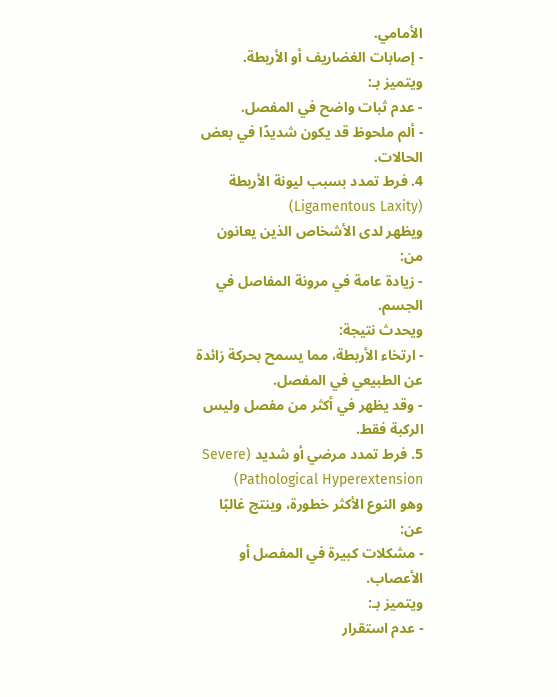الأمامي.
- إصابات الغضاريف أو الأربطة.
ويتميز بـ:
- عدم ثبات واضح في المفصل.
- ألم ملحوظ قد يكون شديدًا في بعض الحالات.
4. فرط تمدد بسبب ليونة الأربطة (Ligamentous Laxity)
ويظهر لدى الأشخاص الذين يعانون من:
- زيادة عامة في مرونة المفاصل في الجسم.
ويحدث نتيجة:
- ارتخاء الأربطة، مما يسمح بحركة زائدة عن الطبيعي في المفصل.
- وقد يظهر في أكثر من مفصل وليس الركبة فقط.
5. فرط تمدد مرضي أو شديد (Severe Pathological Hyperextension)
وهو النوع الأكثر خطورة، وينتج غالبًا عن:
- مشكلات كبيرة في المفصل أو الأعصاب.
ويتميز بـ:
- عدم استقرار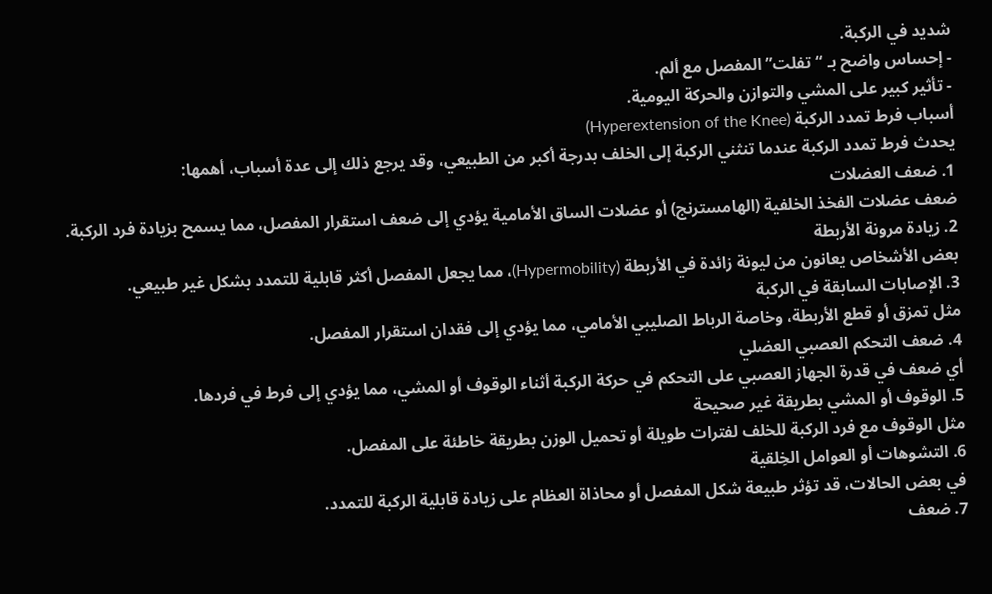شديد في الركبة.
- إحساس واضح بـ “تفلت” المفصل مع ألم.
- تأثير كبير على المشي والتوازن والحركة اليومية.
أسباب فرط تمدد الركبة (Hyperextension of the Knee)
يحدث فرط تمدد الركبة عندما تنثني الركبة إلى الخلف بدرجة أكبر من الطبيعي، وقد يرجع ذلك إلى عدة أسباب، أهمها:
1. ضعف العضلات
ضعف عضلات الفخذ الخلفية (الهامسترنج) أو عضلات الساق الأمامية يؤدي إلى ضعف استقرار المفصل، مما يسمح بزيادة فرد الركبة.
2. زيادة مرونة الأربطة
بعض الأشخاص يعانون من ليونة زائدة في الأربطة (Hypermobility)، مما يجعل المفصل أكثر قابلية للتمدد بشكل غير طبيعي.
3. الإصابات السابقة في الركبة
مثل تمزق أو قطع الأربطة، وخاصة الرباط الصليبي الأمامي، مما يؤدي إلى فقدان استقرار المفصل.
4. ضعف التحكم العصبي العضلي
أي ضعف في قدرة الجهاز العصبي على التحكم في حركة الركبة أثناء الوقوف أو المشي، مما يؤدي إلى فرط في فردها.
5. الوقوف أو المشي بطريقة غير صحيحة
مثل الوقوف مع فرد الركبة للخلف لفترات طويلة أو تحميل الوزن بطريقة خاطئة على المفصل.
6. التشوهات أو العوامل الخِلقية
في بعض الحالات، قد تؤثر طبيعة شكل المفصل أو محاذاة العظام على زيادة قابلية الركبة للتمدد.
7. ضعف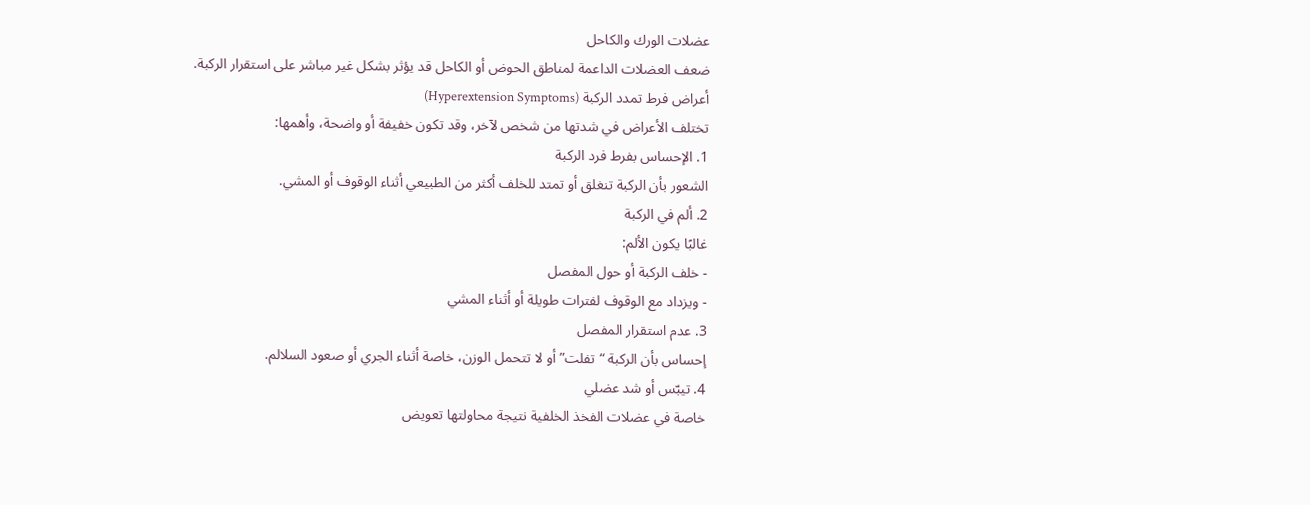عضلات الورك والكاحل
ضعف العضلات الداعمة لمناطق الحوض أو الكاحل قد يؤثر بشكل غير مباشر على استقرار الركبة.
أعراض فرط تمدد الركبة (Hyperextension Symptoms)
تختلف الأعراض في شدتها من شخص لآخر، وقد تكون خفيفة أو واضحة، وأهمها:
1. الإحساس بفرط فرد الركبة
الشعور بأن الركبة تنغلق أو تمتد للخلف أكثر من الطبيعي أثناء الوقوف أو المشي.
2. ألم في الركبة
غالبًا يكون الألم:
- خلف الركبة أو حول المفصل
- ويزداد مع الوقوف لفترات طويلة أو أثناء المشي
3. عدم استقرار المفصل
إحساس بأن الركبة “تفلت” أو لا تتحمل الوزن، خاصة أثناء الجري أو صعود السلالم.
4. تيبّس أو شد عضلي
خاصة في عضلات الفخذ الخلفية نتيجة محاولتها تعويض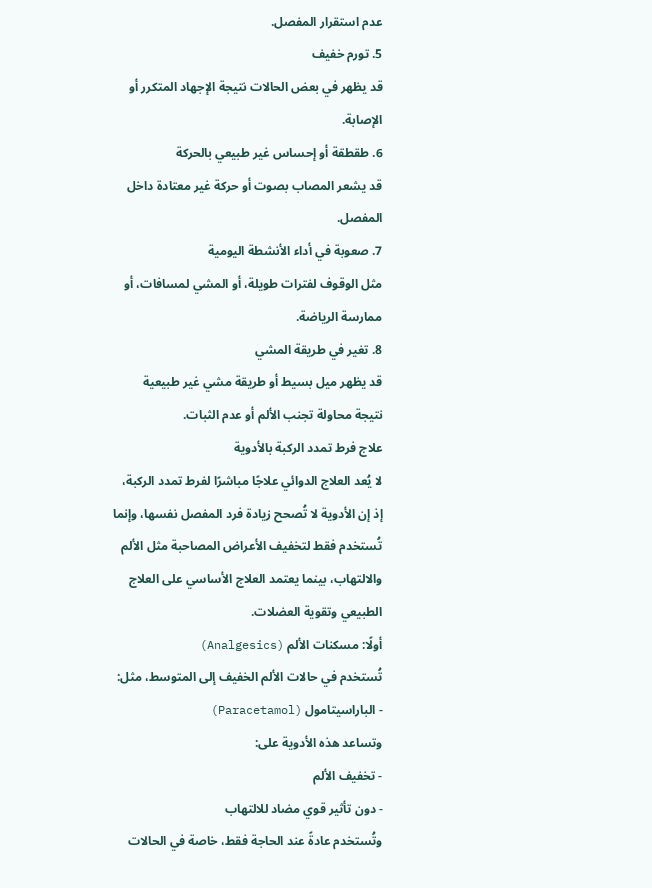عدم استقرار المفصل.
5. تورم خفيف
قد يظهر في بعض الحالات نتيجة الإجهاد المتكرر أو الإصابة.
6. طقطقة أو إحساس غير طبيعي بالحركة
قد يشعر المصاب بصوت أو حركة غير معتادة داخل المفصل.
7. صعوبة في أداء الأنشطة اليومية
مثل الوقوف لفترات طويلة، أو المشي لمسافات، أو ممارسة الرياضة.
8. تغير في طريقة المشي
قد يظهر ميل بسيط أو طريقة مشي غير طبيعية نتيجة محاولة تجنب الألم أو عدم الثبات.
علاج فرط تمدد الركبة بالأدوية
لا يُعد العلاج الدوائي علاجًا مباشرًا لفرط تمدد الركبة، إذ إن الأدوية لا تُصحح زيادة فرد المفصل نفسها، وإنما تُستخدم فقط لتخفيف الأعراض المصاحبة مثل الألم والالتهاب، بينما يعتمد العلاج الأساسي على العلاج الطبيعي وتقوية العضلات.
أولًا: مسكنات الألم (Analgesics)
تُستخدم في حالات الألم الخفيف إلى المتوسط، مثل:
- الباراسيتامول (Paracetamol)
وتساعد هذه الأدوية على:
- تخفيف الألم
- دون تأثير قوي مضاد للالتهاب
وتُستخدم عادةً عند الحاجة فقط، خاصة في الحالات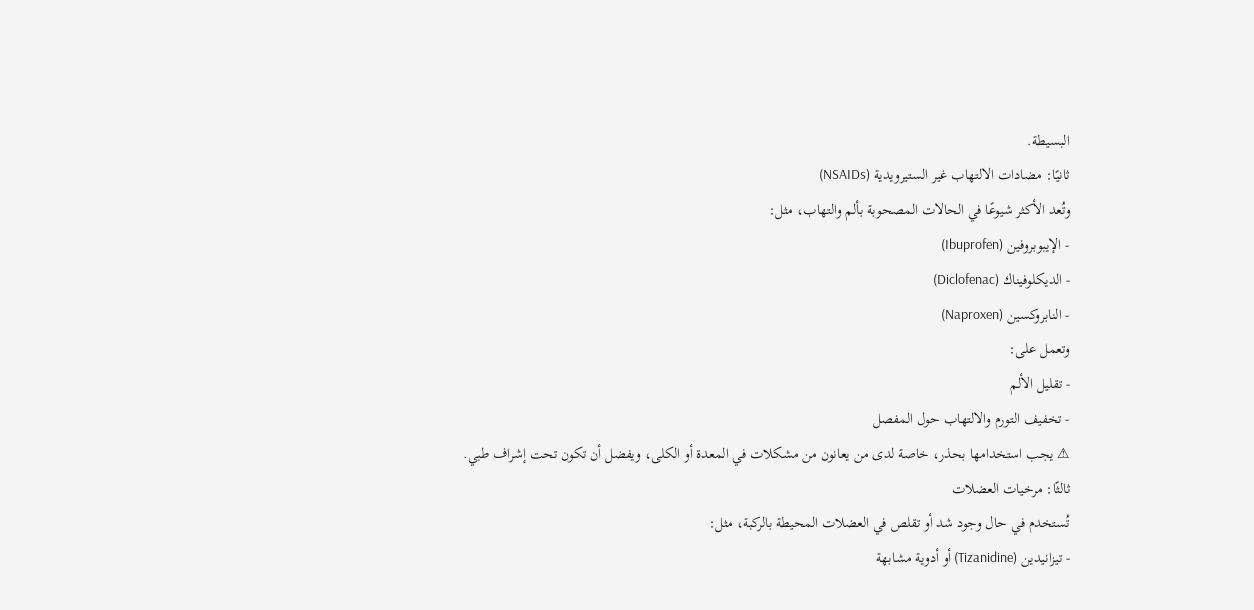البسيطة.
ثانيًا: مضادات الالتهاب غير الستيرويدية (NSAIDs)
وتُعد الأكثر شيوعًا في الحالات المصحوبة بألم والتهاب، مثل:
- الإيبوبروفين (Ibuprofen)
- الديكلوفيناك (Diclofenac)
- النابروكسين (Naproxen)
وتعمل على:
- تقليل الألم
- تخفيف التورم والالتهاب حول المفصل
⚠ يجب استخدامها بحذر، خاصة لدى من يعانون من مشكلات في المعدة أو الكلى، ويفضل أن تكون تحت إشراف طبي.
ثالثًا: مرخيات العضلات
تُستخدم في حال وجود شد أو تقلص في العضلات المحيطة بالركبة، مثل:
- تيزانيدين (Tizanidine) أو أدوية مشابهة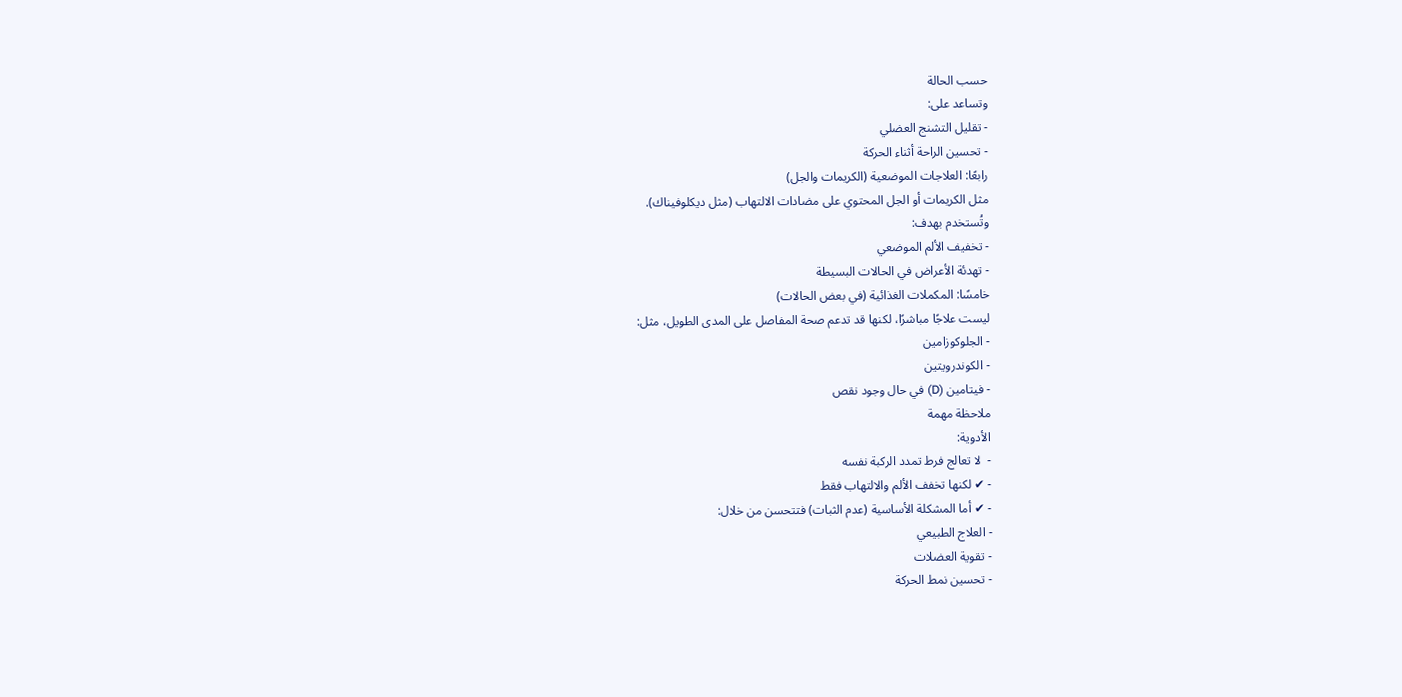حسب الحالة
وتساعد على:
- تقليل التشنج العضلي
- تحسين الراحة أثناء الحركة
رابعًا: العلاجات الموضعية (الكريمات والجل)
مثل الكريمات أو الجل المحتوي على مضادات الالتهاب (مثل ديكلوفيناك).
وتُستخدم بهدف:
- تخفيف الألم الموضعي
- تهدئة الأعراض في الحالات البسيطة
خامسًا: المكملات الغذائية (في بعض الحالات)
ليست علاجًا مباشرًا، لكنها قد تدعم صحة المفاصل على المدى الطويل، مثل:
- الجلوكوزامين
- الكوندرويتين
- فيتامين (D) في حال وجود نقص
ملاحظة مهمة
الأدوية:
-  لا تعالج فرط تمدد الركبة نفسه
- ✔ لكنها تخفف الألم والالتهاب فقط
- ✔ أما المشكلة الأساسية (عدم الثبات) فتتحسن من خلال:
- العلاج الطبيعي
- تقوية العضلات
- تحسين نمط الحركة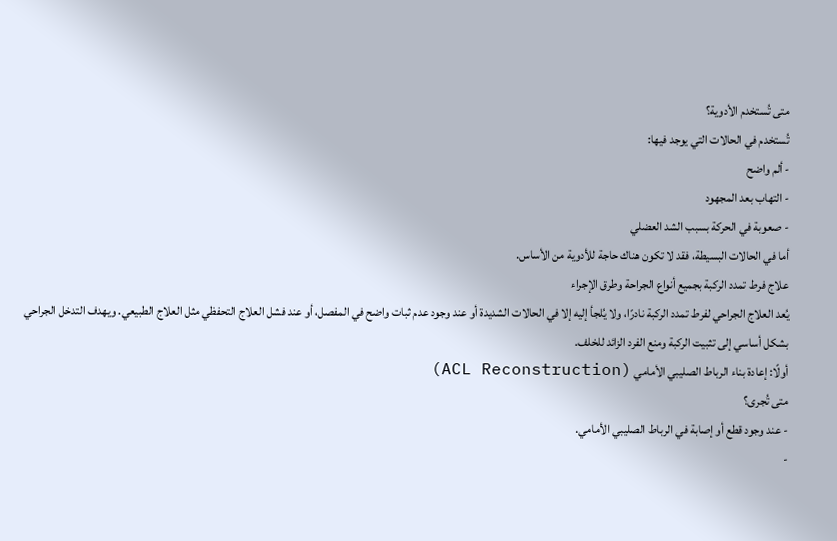متى تُستخدم الأدوية؟
تُستخدم في الحالات التي يوجد فيها:
- ألم واضح
- التهاب بعد المجهود
- صعوبة في الحركة بسبب الشد العضلي
أما في الحالات البسيطة، فقد لا تكون هناك حاجة للأدوية من الأساس.
علاج فرط تمدد الركبة بجميع أنواع الجراحة وطرق الإجراء
يُعد العلاج الجراحي لفرط تمدد الركبة نادرًا، ولا يُلجأ إليه إلا في الحالات الشديدة أو عند وجود عدم ثبات واضح في المفصل، أو عند فشل العلاج التحفظي مثل العلاج الطبيعي. ويهدف التدخل الجراحي بشكل أساسي إلى تثبيت الركبة ومنع الفرد الزائد للخلف.
أولًا: إعادة بناء الرباط الصليبي الأمامي (ACL Reconstruction)
متى تُجرى؟
- عند وجود قطع أو إصابة في الرباط الصليبي الأمامي.
-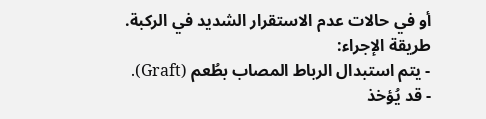أو في حالات عدم الاستقرار الشديد في الركبة.
طريقة الإجراء:
- يتم استبدال الرباط المصاب بطُعم (Graft).
- قد يُؤخذ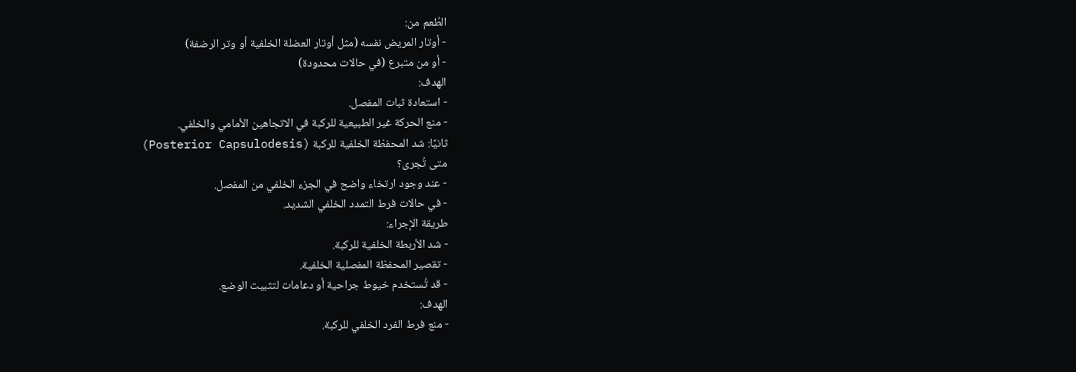الطُعم من:
- أوتار المريض نفسه (مثل أوتار العضلة الخلفية أو وتر الرضفة)
- أو من متبرع (في حالات محدودة)
الهدف:
- استعادة ثبات المفصل.
- منع الحركة غير الطبيعية للركبة في الاتجاهين الأمامي والخلفي.
ثانيًا: شد المحفظة الخلفية للركبة (Posterior Capsulodesis)
متى تُجرى؟
- عند وجود ارتخاء واضح في الجزء الخلفي من المفصل.
- في حالات فرط التمدد الخلفي الشديد.
طريقة الإجراء:
- شد الأربطة الخلفية للركبة.
- تقصير المحفظة المفصلية الخلفية.
- قد تُستخدم خيوط جراحية أو دعامات لتثبيت الوضع.
الهدف:
- منع فرط الفرد الخلفي للركبة.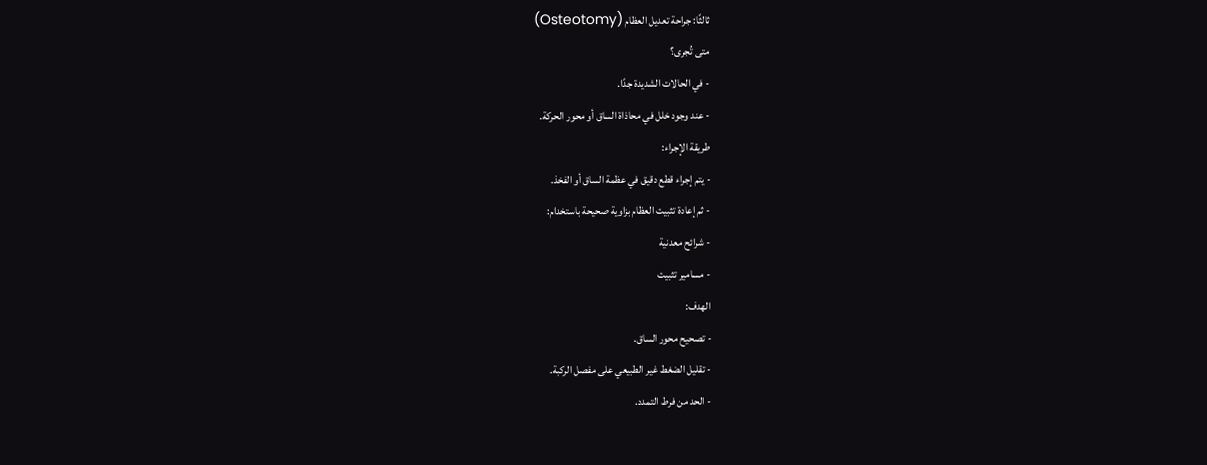ثالثًا: جراحة تعديل العظام (Osteotomy)
متى تُجرى؟
- في الحالات الشديدة جدًا.
- عند وجود خلل في محاذاة الساق أو محور الحركة.
طريقة الإجراء:
- يتم إجراء قطع دقيق في عظمة الساق أو الفخذ.
- ثم إعادة تثبيت العظام بزاوية صحيحة باستخدام:
- شرائح معدنية
- مسامير تثبيت
الهدف:
- تصحيح محور الساق.
- تقليل الضغط غير الطبيعي على مفصل الركبة.
- الحد من فرط التمدد.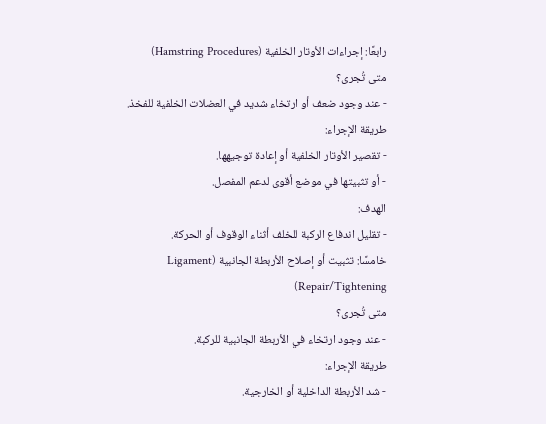رابعًا: إجراءات الأوتار الخلفية (Hamstring Procedures)
متى تُجرى؟
- عند وجود ضعف أو ارتخاء شديد في العضلات الخلفية للفخذ.
طريقة الإجراء:
- تقصير الأوتار الخلفية أو إعادة توجيهها.
- أو تثبيتها في موضع أقوى لدعم المفصل.
الهدف:
- تقليل اندفاع الركبة للخلف أثناء الوقوف أو الحركة.
خامسًا: تثبيت أو إصلاح الأربطة الجانبية (Ligament Repair/Tightening)
متى تُجرى؟
- عند وجود ارتخاء في الأربطة الجانبية للركبة.
طريقة الإجراء:
- شد الأربطة الداخلية أو الخارجية.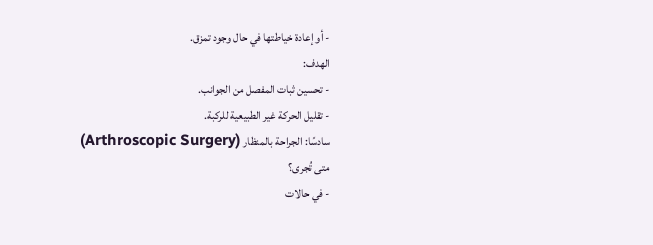- أو إعادة خياطتها في حال وجود تمزق.
الهدف:
- تحسين ثبات المفصل من الجوانب.
- تقليل الحركة غير الطبيعية للركبة.
سادسًا: الجراحة بالمنظار (Arthroscopic Surgery)
متى تُجرى؟
- في حالات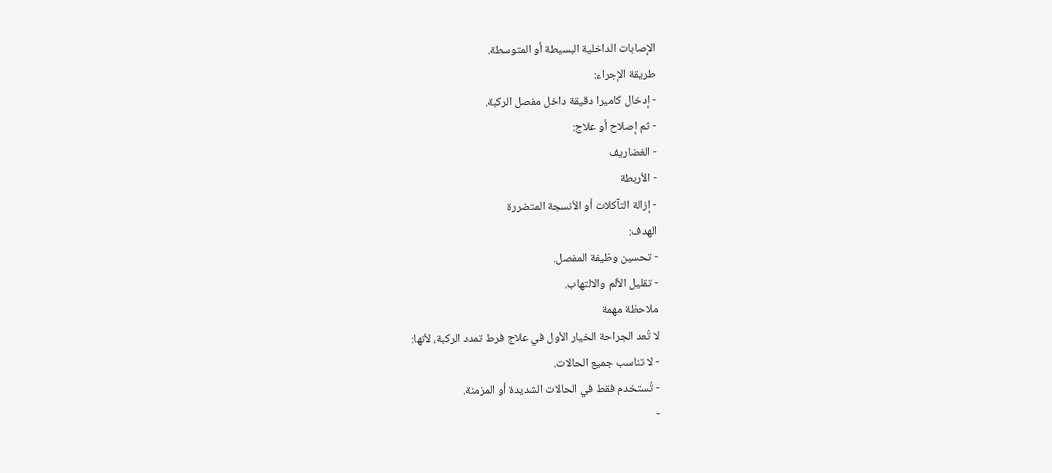الإصابات الداخلية البسيطة أو المتوسطة.
طريقة الإجراء:
- إدخال كاميرا دقيقة داخل مفصل الركبة.
- ثم إصلاح أو علاج:
- الغضاريف
- الأربطة
- إزالة التآكلات أو الأنسجة المتضررة
الهدف:
- تحسين وظيفة المفصل.
- تقليل الألم والالتهاب.
ملاحظة مهمة
لا تُعد الجراحة الخيار الأول في علاج فرط تمدد الركبة، لأنها:
- لا تناسب جميع الحالات.
- تُستخدم فقط في الحالات الشديدة أو المزمنة.
-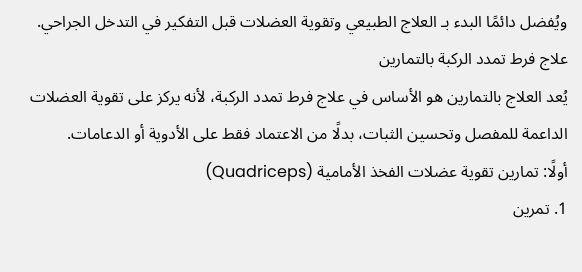ويُفضل دائمًا البدء بـ العلاج الطبيعي وتقوية العضلات قبل التفكير في التدخل الجراحي.
علاج فرط تمدد الركبة بالتمارين
يُعد العلاج بالتمارين هو الأساس في علاج فرط تمدد الركبة، لأنه يركز على تقوية العضلات الداعمة للمفصل وتحسين الثبات، بدلًا من الاعتماد فقط على الأدوية أو الدعامات.
أولًا: تمارين تقوية عضلات الفخذ الأمامية (Quadriceps)
1. تمرين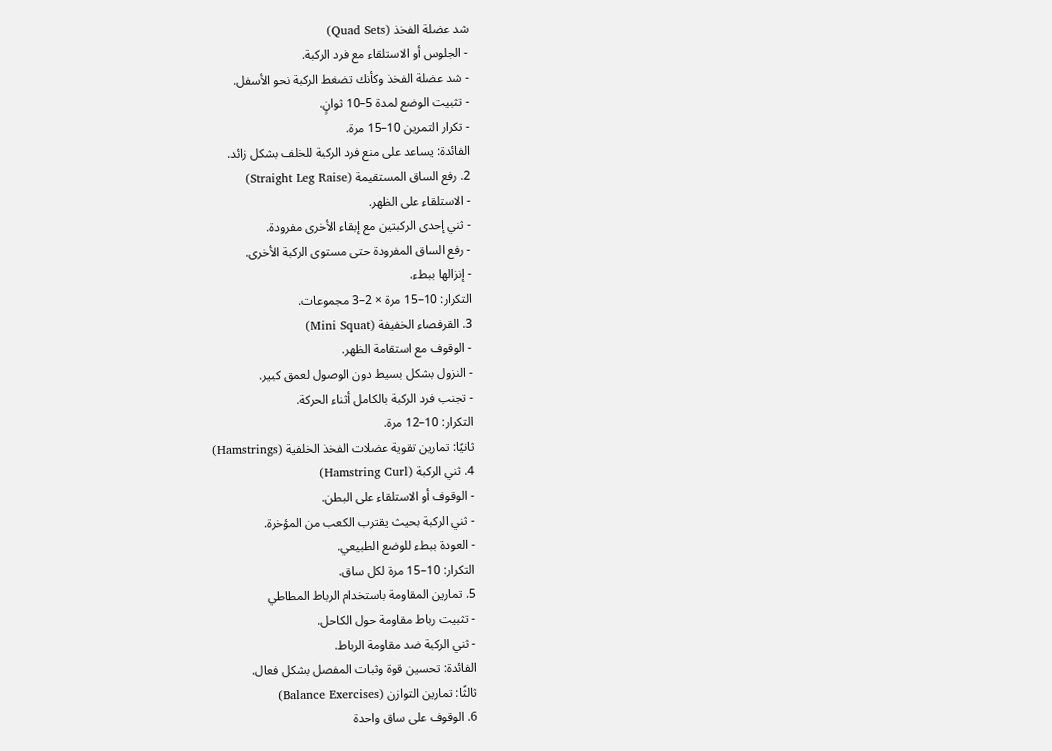شد عضلة الفخذ (Quad Sets)
- الجلوس أو الاستلقاء مع فرد الركبة.
- شد عضلة الفخذ وكأنك تضغط الركبة نحو الأسفل.
- تثبيت الوضع لمدة 5–10 ثوانٍ.
- تكرار التمرين 10–15 مرة.
الفائدة: يساعد على منع فرد الركبة للخلف بشكل زائد.
2. رفع الساق المستقيمة (Straight Leg Raise)
- الاستلقاء على الظهر.
- ثني إحدى الركبتين مع إبقاء الأخرى مفرودة.
- رفع الساق المفرودة حتى مستوى الركبة الأخرى.
- إنزالها ببطء.
التكرار: 10–15 مرة × 2–3 مجموعات.
3. القرفصاء الخفيفة (Mini Squat)
- الوقوف مع استقامة الظهر.
- النزول بشكل بسيط دون الوصول لعمق كبير.
- تجنب فرد الركبة بالكامل أثناء الحركة.
التكرار: 10–12 مرة.
ثانيًا: تمارين تقوية عضلات الفخذ الخلفية (Hamstrings)
4. ثني الركبة (Hamstring Curl)
- الوقوف أو الاستلقاء على البطن.
- ثني الركبة بحيث يقترب الكعب من المؤخرة.
- العودة ببطء للوضع الطبيعي.
التكرار: 10–15 مرة لكل ساق.
5. تمارين المقاومة باستخدام الرباط المطاطي
- تثبيت رباط مقاومة حول الكاحل.
- ثني الركبة ضد مقاومة الرباط.
الفائدة: تحسين قوة وثبات المفصل بشكل فعال.
ثالثًا: تمارين التوازن (Balance Exercises)
6. الوقوف على ساق واحدة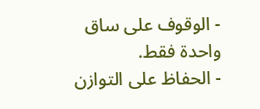- الوقوف على ساق واحدة فقط.
- الحفاظ على التوازن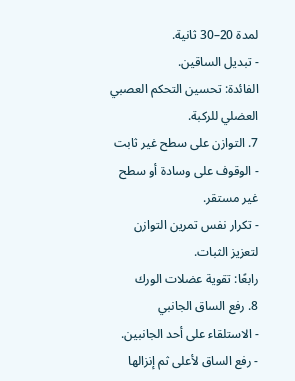لمدة 20–30 ثانية.
- تبديل الساقين.
الفائدة: تحسين التحكم العصبي العضلي للركبة.
7. التوازن على سطح غير ثابت
- الوقوف على وسادة أو سطح غير مستقر.
- تكرار نفس تمرين التوازن لتعزيز الثبات.
رابعًا: تقوية عضلات الورك
8. رفع الساق الجانبي
- الاستلقاء على أحد الجانبين.
- رفع الساق لأعلى ثم إنزالها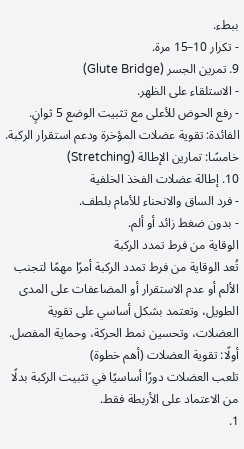ببطء.
- تكرار 10–15 مرة.
9. تمرين الجسر (Glute Bridge)
- الاستلقاء على الظهر.
- رفع الحوض للأعلى مع تثبيت الوضع 5 ثوانٍ.
الفائدة: تقوية عضلات المؤخرة ودعم استقرار الركبة.
خامسًا: تمارين الإطالة (Stretching)
10. إطالة عضلات الفخذ الخلفية
- فرد الساق والانحناء للأمام بلطف.
- بدون ضغط زائد أو ألم.
الوقاية من فرط تمدد الركبة
تُعد الوقاية من فرط تمدد الركبة أمرًا مهمًا لتجنب الألم أو عدم الاستقرار أو المضاعفات على المدى الطويل، وتعتمد بشكل أساسي على تقوية العضلات، وتحسين نمط الحركة، وحماية المفصل.
أولًا: تقوية العضلات (أهم خطوة)
تلعب العضلات دورًا أساسيًا في تثبيت الركبة بدلًا من الاعتماد على الأربطة فقط.
1.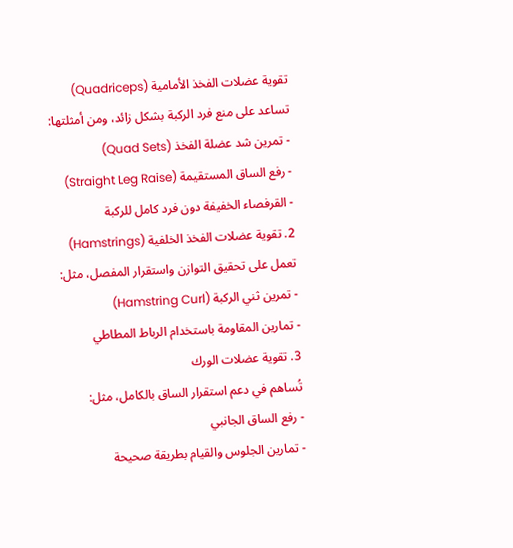تقوية عضلات الفخذ الأمامية (Quadriceps)
تساعد على منع فرد الركبة بشكل زائد، ومن أمثلتها:
- تمرين شد عضلة الفخذ (Quad Sets)
- رفع الساق المستقيمة (Straight Leg Raise)
- القرفصاء الخفيفة دون فرد كامل للركبة
2. تقوية عضلات الفخذ الخلفية (Hamstrings)
تعمل على تحقيق التوازن واستقرار المفصل، مثل:
- تمرين ثني الركبة (Hamstring Curl)
- تمارين المقاومة باستخدام الرباط المطاطي
3. تقوية عضلات الورك
تُساهم في دعم استقرار الساق بالكامل، مثل:
- رفع الساق الجانبي
- تمارين الجلوس والقيام بطريقة صحيحة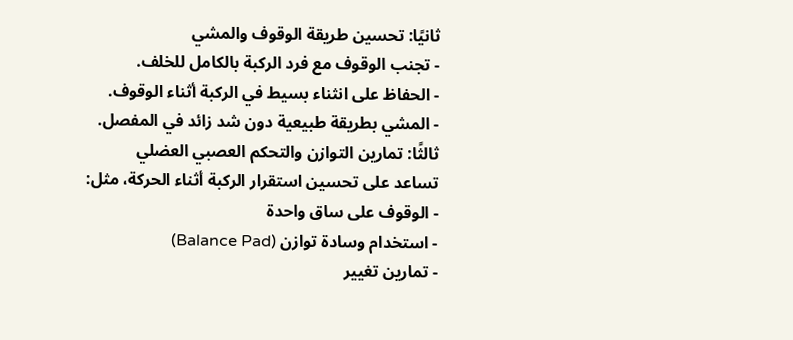ثانيًا: تحسين طريقة الوقوف والمشي
- تجنب الوقوف مع فرد الركبة بالكامل للخلف.
- الحفاظ على انثناء بسيط في الركبة أثناء الوقوف.
- المشي بطريقة طبيعية دون شد زائد في المفصل.
ثالثًا: تمارين التوازن والتحكم العصبي العضلي
تساعد على تحسين استقرار الركبة أثناء الحركة، مثل:
- الوقوف على ساق واحدة
- استخدام وسادة توازن (Balance Pad)
- تمارين تغيير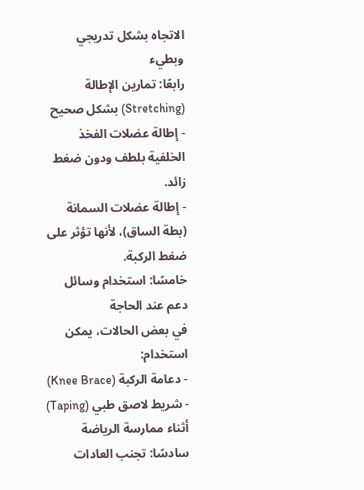الاتجاه بشكل تدريجي وبطيء
رابعًا: تمارين الإطالة (Stretching) بشكل صحيح
- إطالة عضلات الفخذ الخلفية بلطف ودون ضغط زائد.
- إطالة عضلات السمانة (بطة الساق)، لأنها تؤثر على ضغط الركبة.
خامسًا: استخدام وسائل دعم عند الحاجة
في بعض الحالات، يمكن استخدام:
- دعامة الركبة (Knee Brace)
- شريط لاصق طبي (Taping) أثناء ممارسة الرياضة
سادسًا: تجنب العادات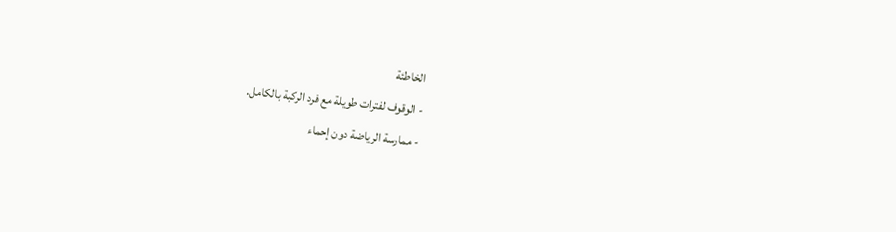الخاطئة
- الوقوف لفترات طويلة مع فرد الركبة بالكامل.
- ممارسة الرياضة دون إحماء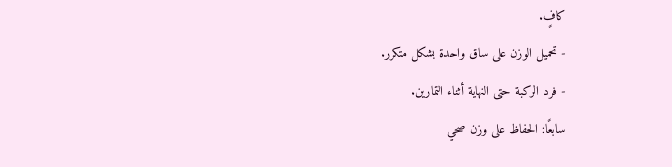كافٍ.
- تحميل الوزن على ساق واحدة بشكل متكرر.
- فرد الركبة حتى النهاية أثناء التمارين.
سابعًا: الحفاظ على وزن صحي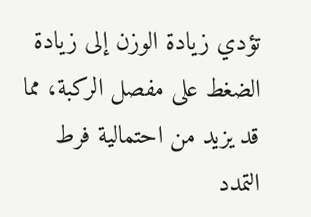تؤدي زيادة الوزن إلى زيادة الضغط على مفصل الركبة، مما قد يزيد من احتمالية فرط التمدد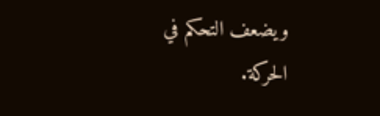ويضعف التحكم في الحركة.